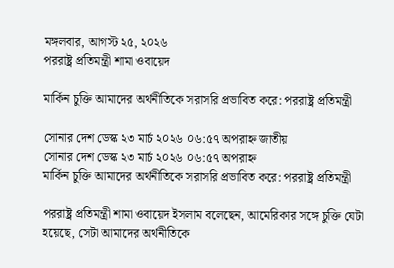মঙ্গলবার, আগস্ট ২৫, ২০২৬
পররাষ্ট্র প্রতিমন্ত্রী শামা ওবায়েদ

মার্কিন চুক্তি আমাদের অর্থনীতিকে সরাসরি প্রভাবিত করে: পররাষ্ট্র প্রতিমন্ত্রী

সোনার দেশ ডেস্ক ২৩ মার্চ ২০২৬ ০৬:৫৭ অপরাহ্ন জাতীয়
সোনার দেশ ডেস্ক ২৩ মার্চ ২০২৬ ০৬:৫৭ অপরাহ্ন
মার্কিন চুক্তি আমাদের অর্থনীতিকে সরাসরি প্রভাবিত করে: পররাষ্ট্র প্রতিমন্ত্রী

পররাষ্ট্র প্রতিমন্ত্রী শামা ওবায়েদ ইসলাম বলেছেন, আমেরিকার সঙ্গে চুক্তি যেটা হয়েছে, সেটা আমাদের অর্থনীতিকে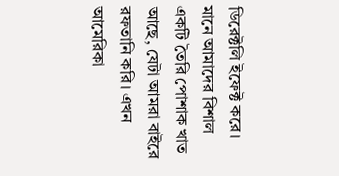ডিরেক্টলি ইফেক্ট করে। মানে আমাদের বিশাল একটি তৈরি পোশাক খাত আছে, যেটা আমরা বাইরে রফতানি করি। এখন আমেরিকা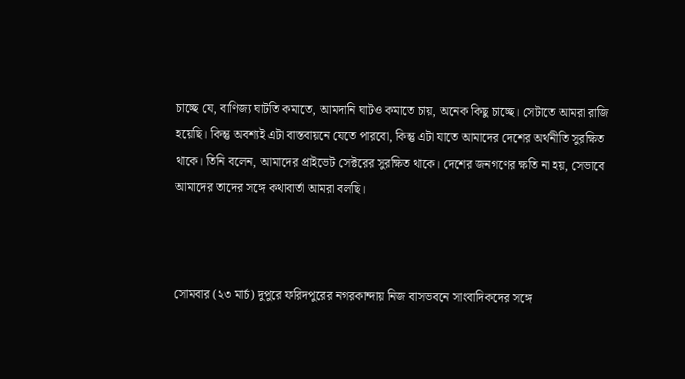চাচ্ছে যে, বাণিজ্য ঘাটতি কমাতে, আমদানি ঘাটও কমাতে চায়, অনেক কিছু চাচ্ছে। সেটাতে আমরা রাজি হয়েছি। কিন্তু অবশ্যই এটা বাস্তবায়নে যেতে পারবো, কিন্তু এটা যাতে আমাদের দেশের অর্থনীতি সুরক্ষিত থাকে। তিনি বলেন, আমাদের প্রাইভেট সেক্টরের সুরক্ষিত থাকে। দেশের জনগণের ক্ষতি না হয়, সেভাবে আমাদের তাদের সঙ্গে কথাবার্তা আমরা বলছি।



সোমবার (২৩ মার্চ) দুপুরে ফরিদপুরের নগরকান্দায় নিজ বাসভবনে সাংবাদিকদের সঙ্গে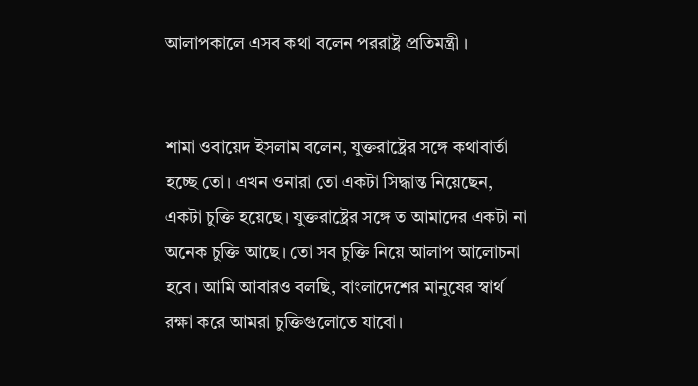আলাপকালে এসব কথা বলেন পররাষ্ট্র প্রতিমন্ত্রী ।


শামা ওবায়েদ ইসলাম বলেন, যুক্তরাষ্ট্রের সঙ্গে কথাবার্তা হচ্ছে তো। এখন ওনারা তো একটা সিদ্ধান্ত নিয়েছেন, একটা চুক্তি হয়েছে। যুক্তরাষ্ট্রের সঙ্গে ত আমাদের একটা না অনেক চুক্তি আছে। তো সব চুক্তি নিয়ে আলাপ আলোচনা হবে। আমি আবারও বলছি, বাংলাদেশের মানুষের স্বার্থ রক্ষা করে আমরা চুক্তিগুলোতে যাবো।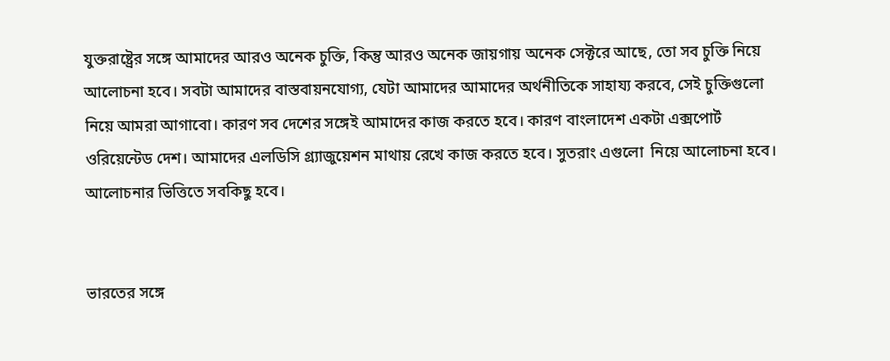যুক্তরাষ্ট্রের সঙ্গে আমাদের আরও অনেক চুক্তি, কিন্তু আরও অনেক জায়গায় অনেক সেক্টরে আছে, তো সব চুক্তি নিয়ে আলোচনা হবে। সবটা আমাদের বাস্তবায়নযোগ্য, যেটা আমাদের আমাদের অর্থনীতিকে সাহায্য করবে, সেই চুক্তিগুলো নিয়ে আমরা আগাবো। কারণ সব দেশের সঙ্গেই আমাদের কাজ করতে হবে। কারণ বাংলাদেশ একটা এক্সপোর্ট ওরিয়েন্টেড দেশ। আমাদের এলডিসি গ্র্যাজুয়েশন মাথায় রেখে কাজ করতে হবে। সুতরাং এগুলো  নিয়ে আলোচনা হবে। আলোচনার ভিত্তিতে সবকিছু হবে।


ভারতের সঙ্গে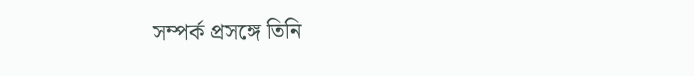সম্পর্ক প্রসঙ্গে তিনি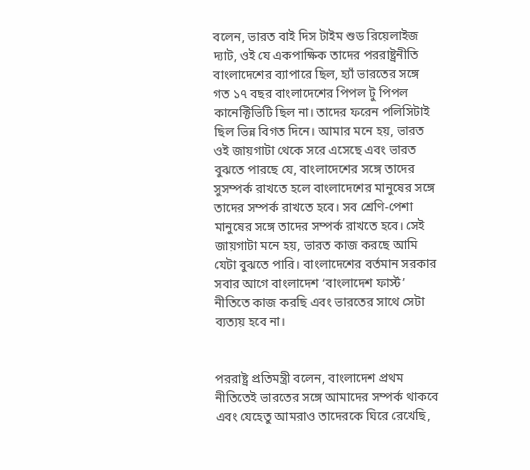বলেন, ভারত বাই দিস টাইম শুড রিয়েলাইজ দ্যাট, ওই যে একপাক্ষিক তাদের পররাষ্ট্রনীতি বাংলাদেশের ব্যাপারে ছিল, হ্যাঁ ভারতের সঙ্গে গত ১৭ বছর বাংলাদেশের পিপল টু পিপল কানেক্টিভিটি ছিল না। তাদের ফরেন পলিসিটাই ছিল ভিন্ন বিগত দিনে। আমার মনে হয়, ভারত ওই জায়গাটা থেকে সরে এসেছে এবং ভারত বুঝতে পারছে যে, বাংলাদেশের সঙ্গে তাদের সুসম্পর্ক রাখতে হলে বাংলাদেশের মানুষের সঙ্গে তাদের সম্পর্ক রাখতে হবে। সব শ্রেণি-পেশা মানুষের সঙ্গে তাদের সম্পর্ক রাখতে হবে। সেই জায়গাটা মনে হয়, ভারত কাজ করছে আমি যেটা বুঝতে পারি। বাংলাদেশের বর্তমান সরকার সবার আগে বাংলাদেশ ‘বাংলাদেশ ফার্স্ট’ নীতিতে কাজ করছি এবং ভারতের সাথে সেটা ব্যত্যয় হবে না।


পররাষ্ট্র প্রতিমন্ত্রী বলেন, বাংলাদেশ প্রথম নীতিতেই ভারতের সঙ্গে আমাদের সম্পর্ক থাকবে এবং যেহেতু আমরাও তাদেরকে ঘিরে রেখেছি,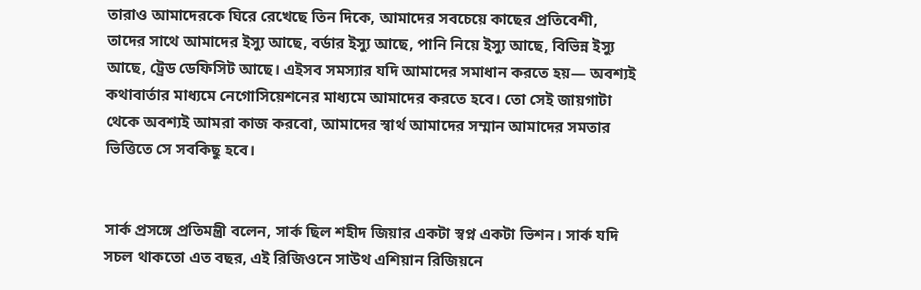তারাও আমাদেরকে ঘিরে রেখেছে তিন দিকে, আমাদের সবচেয়ে কাছের প্রতিবেশী, তাদের সাথে আমাদের ইস্যু আছে, বর্ডার ইস্যু আছে, পানি নিয়ে ইস্যু আছে, বিভিন্ন ইস্যু আছে, ট্রেড ডেফিসিট আছে। এইসব সমস্যার যদি আমাদের সমাধান করতে হয়— অবশ্যই কথাবার্তার মাধ্যমে নেগোসিয়েশনের মাধ্যমে আমাদের করতে হবে। তো সেই জায়গাটা থেকে অবশ্যই আমরা কাজ করবো, আমাদের স্বার্থ আমাদের সম্মান আমাদের সমতার ভিত্তিতে সে সবকিছু হবে।


সার্ক প্রসঙ্গে প্রতিমন্ত্রী বলেন, সার্ক ছিল শহীদ জিয়ার একটা স্বপ্ন একটা ভিশন। সার্ক যদি সচল থাকতো এত বছর, এই রিজিওনে সাউথ এশিয়ান রিজিয়নে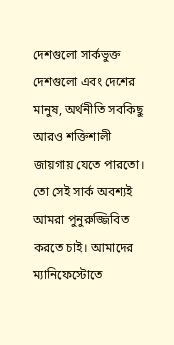দেশগুলো সার্কভুক্ত দেশগুলো এবং দেশের মানুষ, অর্থনীতি সবকিছু আরও শক্তিশালী জায়গায় যেতে পারতো। তো সেই সার্ক অবশ্যই আমরা পুনুরুজ্জিবিত করতে চাই। আমাদের ম্যানিফেস্টোতে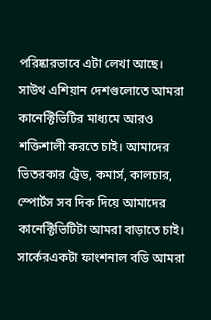পরিষ্কারভাবে এটা লেখা আছে। সাউথ এশিয়ান দেশগুলোতে আমরা কানেক্টিভিটির মাধ্যমে আরও শক্তিশালী করতে চাই। আমাদের ভিতরকার ট্রেড, কমার্স, কালচার, স্পোর্টস সব দিক দিয়ে আমাদের কানেক্টিভিটিটা আমরা বাড়াতে চাই। সার্কেরএকটা ফাংশনাল বডি আমরা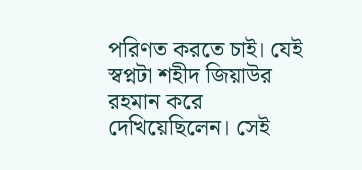পরিণত করতে চাই। যেই স্বপ্নটা শহীদ জিয়াউর রহমান করে দেখিয়েছিলেন। সেই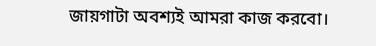জায়গাটা অবশ্যই আমরা কাজ করবো।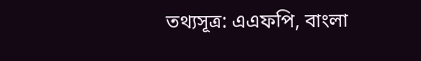তথ্যসূত্র: এএফপি, বাংলা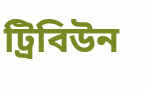ট্রিবিউন